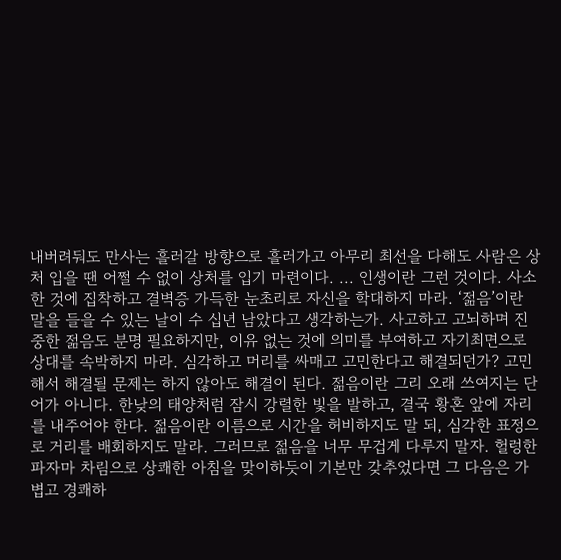내버려둬도 만사는 흘러갈 방향으로 흘러가고 아무리 최선을 다해도 사람은 상처 입을 땐 어쩔 수 없이 상처를 입기 마련이다. ... 인생이란 그런 것이다. 사소한 것에 집착하고 결벽증 가득한 눈초리로 자신을 학대하지 마라. ‘젊음’이란 말을 들을 수 있는 날이 수 십년 남았다고 생각하는가. 사고하고 고뇌하며 진중한 젊음도 분명 필요하지만, 이유 없는 것에 의미를 부여하고 자기최면으로 상대를 속박하지 마라. 심각하고 머리를 싸매고 고민한다고 해결되던가? 고민해서 해결될 문제는 하지 않아도 해결이 된다. 젊음이란 그리 오래 쓰여지는 단어가 아니다. 한낮의 태양처럼 잠시 강렬한 빛을 발하고, 결국 황혼 앞에 자리를 내주어야 한다. 젊음이란 이름으로 시간을 허비하지도 말 되, 심각한 표정으로 거리를 배회하지도 말라. 그러므로 젊음을 너무 무겁게 다루지 말자. 헐렁한 파자마 차림으로 상쾌한 아침을 맞이하듯이 기본만 갖추었다면 그 다음은 가볍고 경쾌하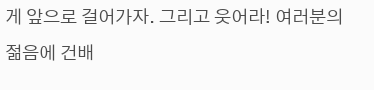게 앞으로 걸어가자. 그리고 웃어라! 여러분의 젊음에 건배